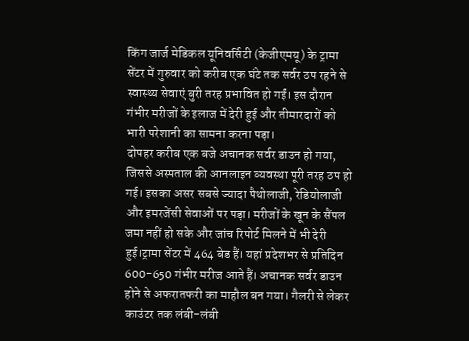किंग जार्ज मेडिकल यूनिवर्सिटी (केजीएमयू) के ट्रामा सेंटर में गुरुवार को करीब एक घंटे तक सर्वर ठप रहने से स्वास्थ्य सेवाएं बुरी तरह प्रभावित हो गईं। इस दौरान गंभीर मरीजों के इलाज में देरी हुई और तीमारदारों को भारी परेशानी का सामना करना पड़ा।
दोपहर करीब एक बजे अचानक सर्वर डाउन हो गया, जिससे अस्पताल की आनलाइन व्यवस्था पूरी तरह ठप हो गई। इसका असर सबसे ज्यादा पैथोलाजी, रेडियोलाजी और इमरजेंसी सेवाओं पर पड़ा। मरीजों के खून के सैंपल जमा नहीं हो सके और जांच रिपोर्ट मिलने में भी देरी हुई।ट्रामा सेंटर में 464 बेड हैं। यहां प्रदेशभर से प्रतिदिन 600-650 गंभीर मरीज आते हैं। अचानक सर्वर डाउन होने से अफरातफरी का माहौल बन गया। गैलरी से लेकर काउंटर तक लंबी-लंबी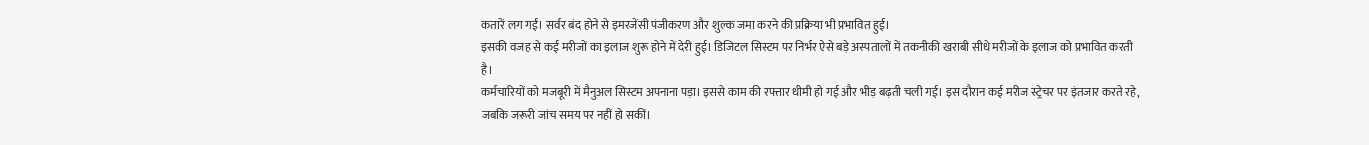कतारें लग गईं। सर्वर बंद होने से इमरजेंसी पंजीकरण और शुल्क जमा करने की प्रक्रिया भी प्रभावित हुई।
इसकी वजह से कई मरीजों का इलाज शुरू होने में देरी हुई। डिजिटल सिस्टम पर निर्भर ऐसे बड़े अस्पतालों में तकनीकी खराबी सीधे मरीजों के इलाज को प्रभावित करती है।
कर्मचारियों को मजबूरी में मैनुअल सिस्टम अपनाना पड़ा। इससे काम की रफ्तार धीमी हो गई और भीड़ बढ़ती चली गई। इस दौरान कई मरीज स्ट्रेचर पर इंतजार करते रहे, जबकि जरूरी जांच समय पर नहीं हो सकीं।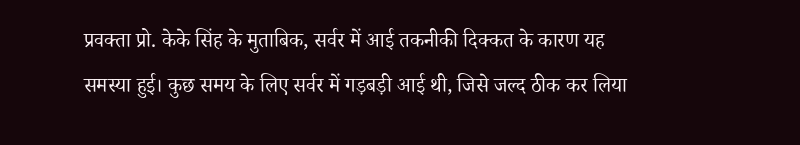प्रवक्ता प्रो. केके सिंह के मुताबिक, सर्वर में आई तकनीकी दिक्कत के कारण यह समस्या हुई। कुछ समय के लिए सर्वर में गड़बड़ी आई थी, जिसे जल्द ठीक कर लिया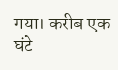गया। करीब एक घंटे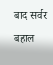बाद सर्वर बहाल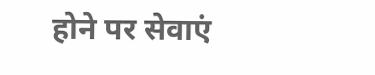होने पर सेवाएं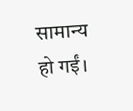सामान्य हो गईं।